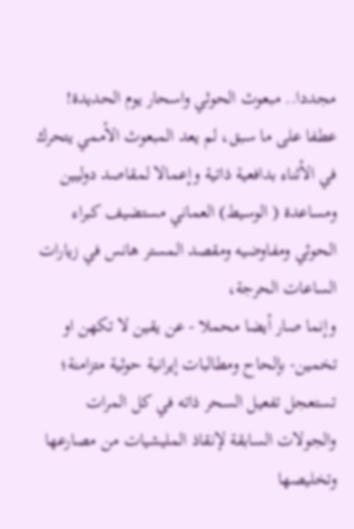مجددا.. مبعوث الحوثي واسحار يوم الحديدة!
عطفا على ما سبق، لم يعد المبعوث الأممي يتحرك في الأثناء بدافعية ذاتية وإعمالا لمقاصد دوليين ومساعدة ( الوسيط) العماني مستضيف كبراء الحوثي ومفاوضيه ومقصد المستر هانس في زيارات الساعات الحرجة،
وإنما صار أيضا محملا - عن يقين لا تكهن او تخمين- بإلحاح ومطالبات إيرانية حوثية متزامنة؛ تستعجل تفعيل السحر ذاته في كل المرات والجولات السابقة لإنقاذ المليشيات من مصارعها وتخليصها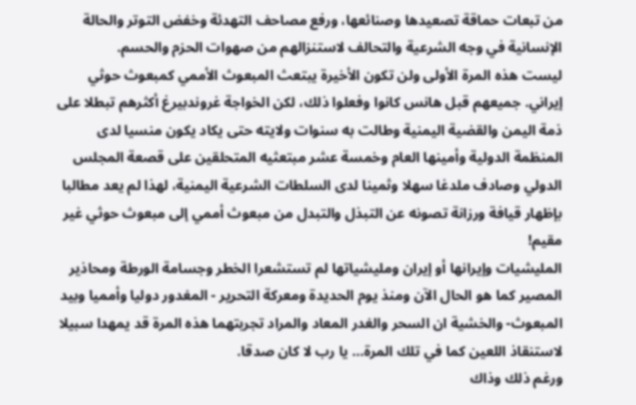من تبعات حماقة تصعيدها وصنائعها، ورفع مصاحف التهدئة وخفض التوتر والحالة الإنسانية في وجه الشرعية والتحالف لاستنزالهم من صهوات الحزم والحسم.
ليست هذه المرة الأولى ولن تكون الأخيرة يبتعث المبعوث الأممي كمبعوث حوثي إيراني. جميعهم قبل هانس كانوا وفعلوا ذلك، لكن الخواجة غروندبيرغ أكثرهم تبطلا على ذمة اليمن والقضية اليمنية وطالت به سنوات ولايته حتى يكاد يكون منسيا لدى المنظمة الدولية وأمينها العام وخمسة عشر مبتعثيه المتحلقين على قصعة المجلس الدولي وصادف ملدغا سهلا وثمينا لدى السلطات الشرعية اليمنية، لهذا لم يعد مطالبا بإظهار قيافة ورزانة تصونه عن التبذل والتبدل من مبعوث أممي إلى مبعوث حوثي غير مقيم!
المليشيات وإيرانها أو إيران ومليشياتها لم تستشعرا الخطر وجسامة الورطة ومحاذير المصير كما هو الحال الآن ومنذ يوم الحديدة ومعركة التحرير - المغدور دوليا وأمميا وبيد المبعوث- والخشية ان السحر والغدر المعاد والمراد تجربتهما هذه المرة قد يمهدا سبيلا لاستنقاذ اللعين كما في تلك المرة... يا رب لا كان صدقا.
ورغم ذلك وذاك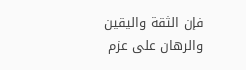فإن الثقة واليقين والرهان على عزم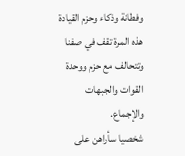وفطانة وذكاء وحزم القيادة هذه المرة تقف في صفنا وتتحالف مع حزم ووحدة القوات والجبهات والإجماع.
شخصيا سأراهن على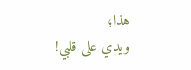هذا؛
ويدي على قلبي!